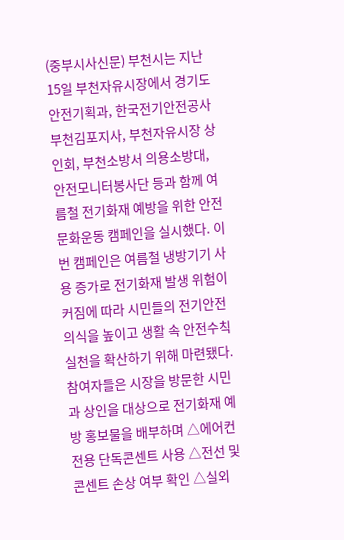(중부시사신문) 부천시는 지난 15일 부천자유시장에서 경기도 안전기획과, 한국전기안전공사 부천김포지사, 부천자유시장 상인회, 부천소방서 의용소방대, 안전모니터봉사단 등과 함께 여름철 전기화재 예방을 위한 안전문화운동 캠페인을 실시했다. 이번 캠페인은 여름철 냉방기기 사용 증가로 전기화재 발생 위험이 커짐에 따라 시민들의 전기안전 의식을 높이고 생활 속 안전수칙 실천을 확산하기 위해 마련됐다. 참여자들은 시장을 방문한 시민과 상인을 대상으로 전기화재 예방 홍보물을 배부하며 △에어컨 전용 단독콘센트 사용 △전선 및 콘센트 손상 여부 확인 △실외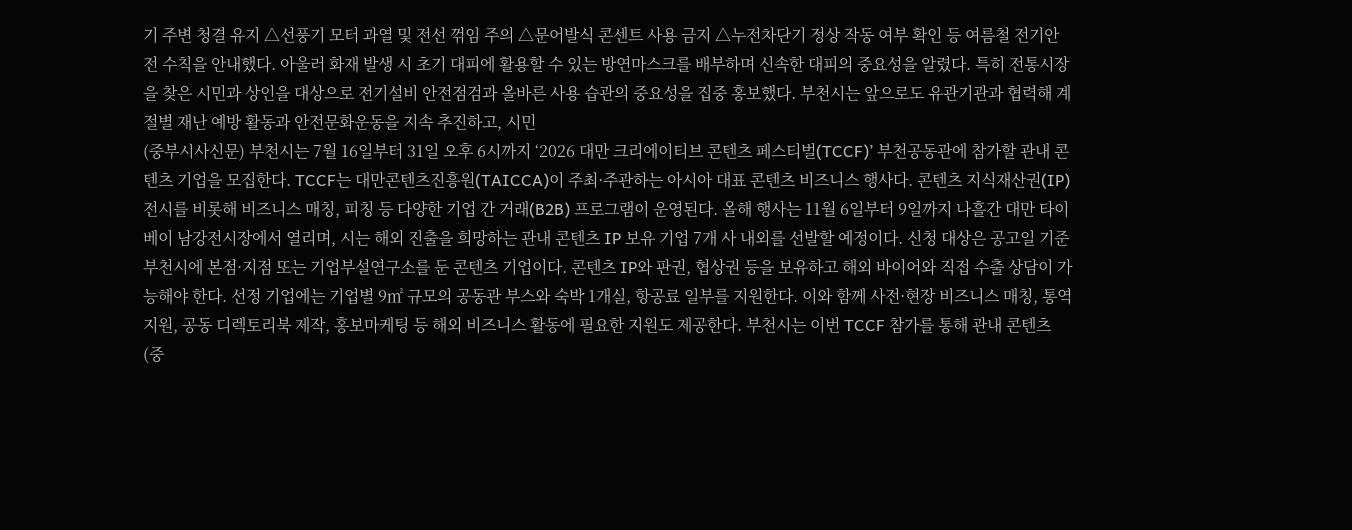기 주변 청결 유지 △선풍기 모터 과열 및 전선 꺾임 주의 △문어발식 콘센트 사용 금지 △누전차단기 정상 작동 여부 확인 등 여름철 전기안전 수칙을 안내했다. 아울러 화재 발생 시 초기 대피에 활용할 수 있는 방연마스크를 배부하며 신속한 대피의 중요성을 알렸다. 특히 전통시장을 찾은 시민과 상인을 대상으로 전기설비 안전점검과 올바른 사용 습관의 중요성을 집중 홍보했다. 부천시는 앞으로도 유관기관과 협력해 계절별 재난 예방 활동과 안전문화운동을 지속 추진하고, 시민
(중부시사신문) 부천시는 7월 16일부터 31일 오후 6시까지 ‘2026 대만 크리에이티브 콘텐츠 페스티벌(TCCF)’ 부천공동관에 참가할 관내 콘텐츠 기업을 모집한다. TCCF는 대만콘텐츠진흥원(TAICCA)이 주최·주관하는 아시아 대표 콘텐츠 비즈니스 행사다. 콘텐츠 지식재산권(IP) 전시를 비롯해 비즈니스 매칭, 피칭 등 다양한 기업 간 거래(B2B) 프로그램이 운영된다. 올해 행사는 11월 6일부터 9일까지 나흘간 대만 타이베이 남강전시장에서 열리며, 시는 해외 진출을 희망하는 관내 콘텐츠 IP 보유 기업 7개 사 내외를 선발할 예정이다. 신청 대상은 공고일 기준 부천시에 본점·지점 또는 기업부설연구소를 둔 콘텐츠 기업이다. 콘텐츠 IP와 판권, 협상권 등을 보유하고 해외 바이어와 직접 수출 상담이 가능해야 한다. 선정 기업에는 기업별 9㎡ 규모의 공동관 부스와 숙박 1개실, 항공료 일부를 지원한다. 이와 함께 사전·현장 비즈니스 매칭, 통역 지원, 공동 디렉토리북 제작, 홍보마케팅 등 해외 비즈니스 활동에 필요한 지원도 제공한다. 부천시는 이번 TCCF 참가를 통해 관내 콘텐츠
(중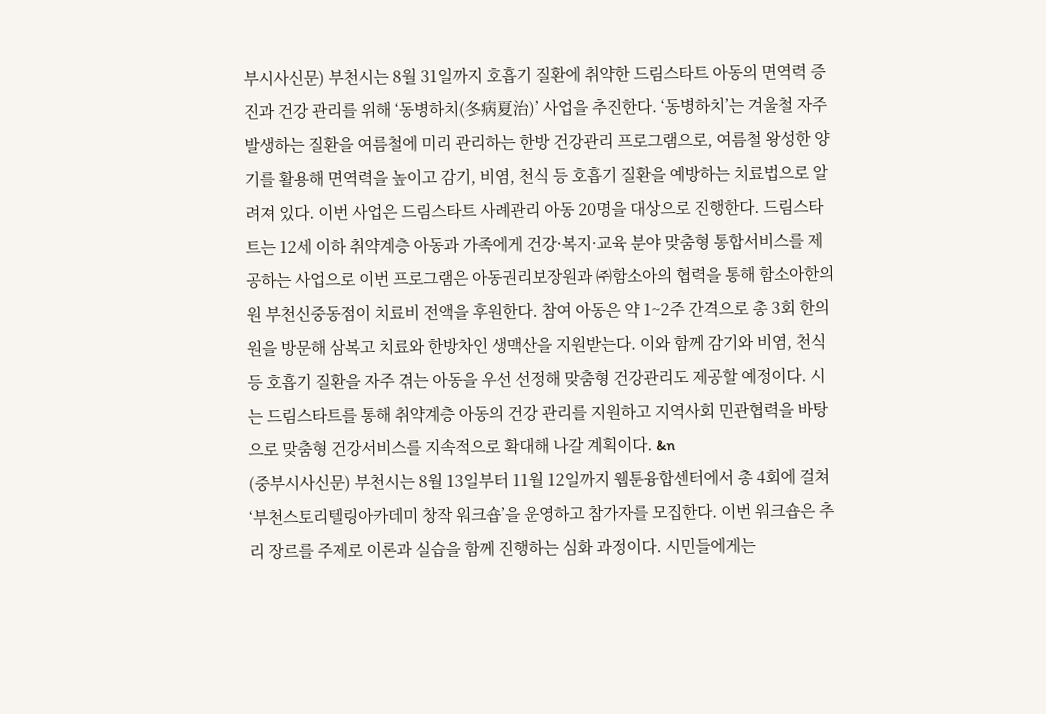부시사신문) 부천시는 8월 31일까지 호흡기 질환에 취약한 드림스타트 아동의 면역력 증진과 건강 관리를 위해 ‘동병하치(冬病夏治)’ 사업을 추진한다. ‘동병하치’는 겨울철 자주 발생하는 질환을 여름철에 미리 관리하는 한방 건강관리 프로그램으로, 여름철 왕성한 양기를 활용해 면역력을 높이고 감기, 비염, 천식 등 호흡기 질환을 예방하는 치료법으로 알려져 있다. 이번 사업은 드림스타트 사례관리 아동 20명을 대상으로 진행한다. 드림스타트는 12세 이하 취약계층 아동과 가족에게 건강·복지·교육 분야 맞춤형 통합서비스를 제공하는 사업으로 이번 프로그램은 아동권리보장원과 ㈜함소아의 협력을 통해 함소아한의원 부천신중동점이 치료비 전액을 후원한다. 참여 아동은 약 1~2주 간격으로 총 3회 한의원을 방문해 삼복고 치료와 한방차인 생맥산을 지원받는다. 이와 함께 감기와 비염, 천식 등 호흡기 질환을 자주 겪는 아동을 우선 선정해 맞춤형 건강관리도 제공할 예정이다. 시는 드림스타트를 통해 취약계층 아동의 건강 관리를 지원하고 지역사회 민관협력을 바탕으로 맞춤형 건강서비스를 지속적으로 확대해 나갈 계획이다. &n
(중부시사신문) 부천시는 8월 13일부터 11월 12일까지 웹툰융합센터에서 총 4회에 걸쳐 ‘부천스토리텔링아카데미 창작 워크숍’을 운영하고 참가자를 모집한다. 이번 워크숍은 추리 장르를 주제로 이론과 실습을 함께 진행하는 심화 과정이다. 시민들에게는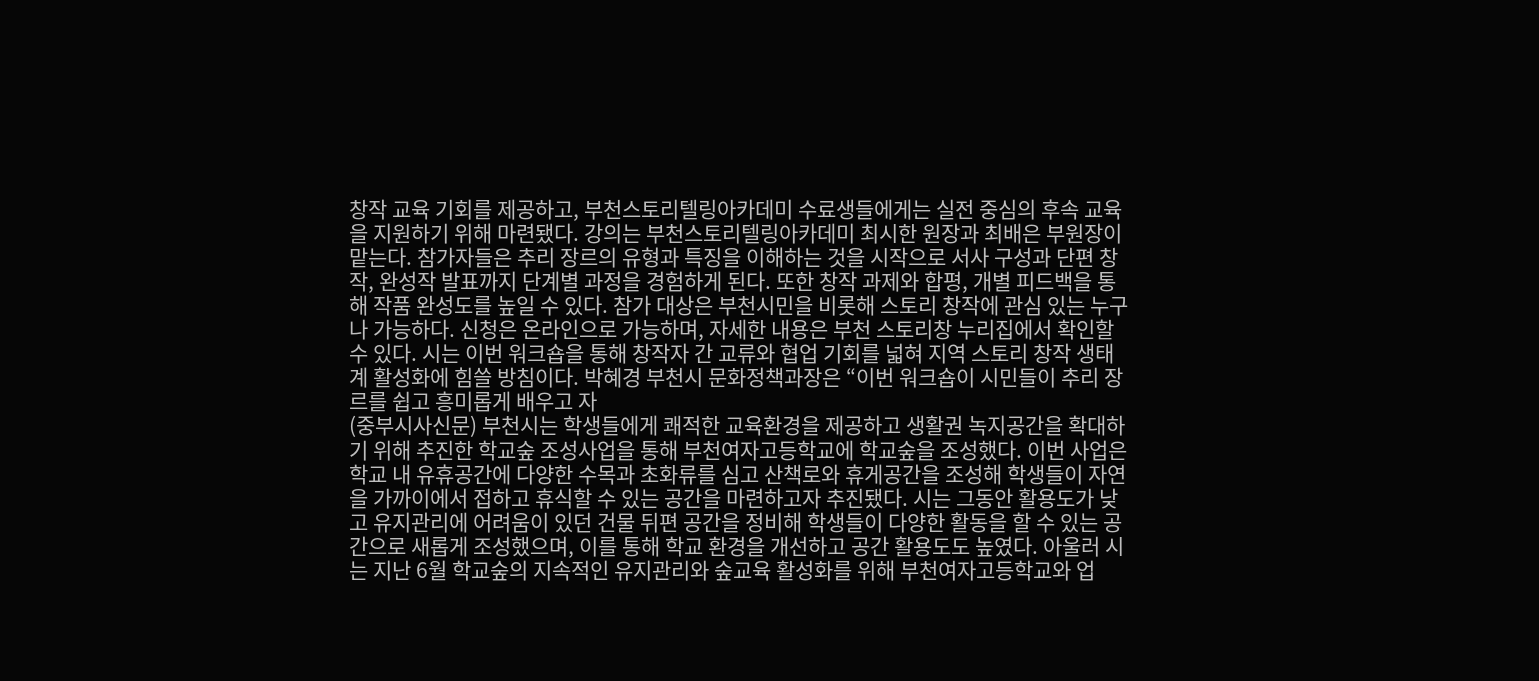창작 교육 기회를 제공하고, 부천스토리텔링아카데미 수료생들에게는 실전 중심의 후속 교육을 지원하기 위해 마련됐다. 강의는 부천스토리텔링아카데미 최시한 원장과 최배은 부원장이 맡는다. 참가자들은 추리 장르의 유형과 특징을 이해하는 것을 시작으로 서사 구성과 단편 창작, 완성작 발표까지 단계별 과정을 경험하게 된다. 또한 창작 과제와 합평, 개별 피드백을 통해 작품 완성도를 높일 수 있다. 참가 대상은 부천시민을 비롯해 스토리 창작에 관심 있는 누구나 가능하다. 신청은 온라인으로 가능하며, 자세한 내용은 부천 스토리창 누리집에서 확인할 수 있다. 시는 이번 워크숍을 통해 창작자 간 교류와 협업 기회를 넓혀 지역 스토리 창작 생태계 활성화에 힘쓸 방침이다. 박혜경 부천시 문화정책과장은 “이번 워크숍이 시민들이 추리 장르를 쉽고 흥미롭게 배우고 자
(중부시사신문) 부천시는 학생들에게 쾌적한 교육환경을 제공하고 생활권 녹지공간을 확대하기 위해 추진한 학교숲 조성사업을 통해 부천여자고등학교에 학교숲을 조성했다. 이번 사업은 학교 내 유휴공간에 다양한 수목과 초화류를 심고 산책로와 휴게공간을 조성해 학생들이 자연을 가까이에서 접하고 휴식할 수 있는 공간을 마련하고자 추진됐다. 시는 그동안 활용도가 낮고 유지관리에 어려움이 있던 건물 뒤편 공간을 정비해 학생들이 다양한 활동을 할 수 있는 공간으로 새롭게 조성했으며, 이를 통해 학교 환경을 개선하고 공간 활용도도 높였다. 아울러 시는 지난 6월 학교숲의 지속적인 유지관리와 숲교육 활성화를 위해 부천여자고등학교와 업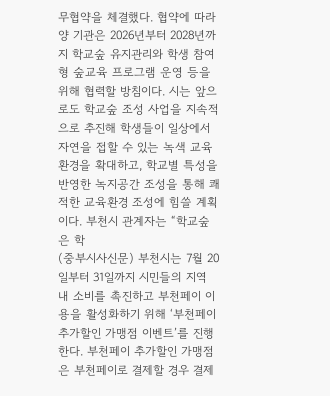무협약을 체결했다. 협약에 따라 양 기관은 2026년부터 2028년까지 학교숲 유지관리와 학생 참여형 숲교육 프로그램 운영 등을 위해 협력할 방침이다. 시는 앞으로도 학교숲 조성 사업을 지속적으로 추진해 학생들이 일상에서 자연을 접할 수 있는 녹색 교육환경을 확대하고, 학교별 특성을 반영한 녹지공간 조성을 통해 쾌적한 교육환경 조성에 힘쓸 계획이다. 부천시 관계자는 “학교숲은 학
(중부시사신문) 부천시는 7월 20일부터 31일까지 시민들의 지역 내 소비를 촉진하고 부천페이 이용을 활성화하기 위해 ‘부천페이 추가할인 가맹점 이벤트’를 진행한다. 부천페이 추가할인 가맹점은 부천페이로 결제할 경우 결제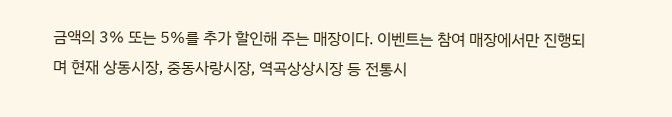금액의 3% 또는 5%를 추가 할인해 주는 매장이다. 이벤트는 참여 매장에서만 진행되며 현재 상동시장, 중동사랑시장, 역곡상상시장 등 전통시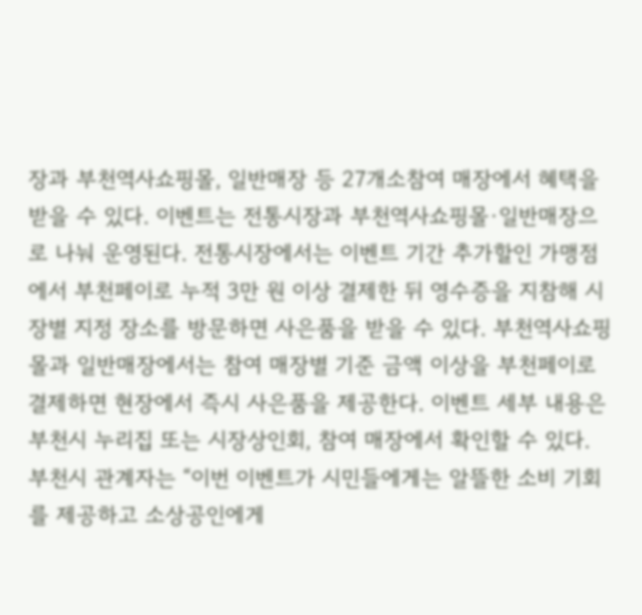장과 부천역사쇼핑몰, 일반매장 등 27개소참여 매장에서 혜택을 받을 수 있다. 이벤트는 전통시장과 부천역사쇼핑몰·일반매장으로 나눠 운영된다. 전통시장에서는 이벤트 기간 추가할인 가맹점에서 부천페이로 누적 3만 원 이상 결제한 뒤 영수증을 지참해 시장별 지정 장소를 방문하면 사은품을 받을 수 있다. 부천역사쇼핑몰과 일반매장에서는 참여 매장별 기준 금액 이상을 부천페이로 결제하면 현장에서 즉시 사은품을 제공한다. 이벤트 세부 내용은 부천시 누리집 또는 시장상인회, 참여 매장에서 확인할 수 있다. 부천시 관계자는 “이번 이벤트가 시민들에게는 알뜰한 소비 기회를 제공하고 소상공인에게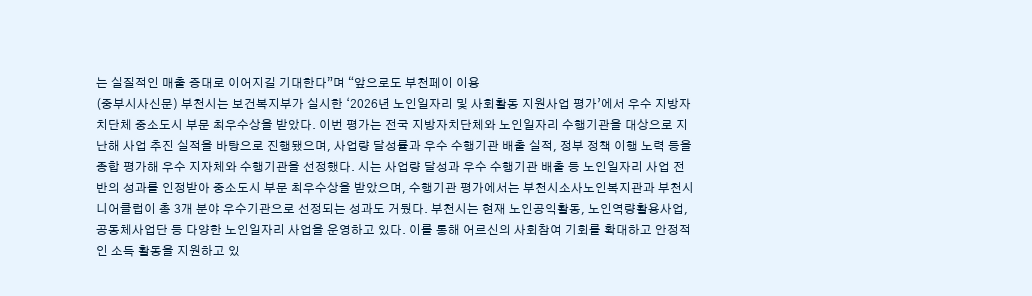는 실질적인 매출 증대로 이어지길 기대한다”며 “앞으로도 부천페이 이용
(중부시사신문) 부천시는 보건복지부가 실시한 ‘2026년 노인일자리 및 사회활동 지원사업 평가’에서 우수 지방자치단체 중소도시 부문 최우수상을 받았다. 이번 평가는 전국 지방자치단체와 노인일자리 수행기관을 대상으로 지난해 사업 추진 실적을 바탕으로 진행됐으며, 사업량 달성률과 우수 수행기관 배출 실적, 정부 정책 이행 노력 등을 종합 평가해 우수 지자체와 수행기관을 선정했다. 시는 사업량 달성과 우수 수행기관 배출 등 노인일자리 사업 전반의 성과를 인정받아 중소도시 부문 최우수상을 받았으며, 수행기관 평가에서는 부천시소사노인복지관과 부천시니어클럽이 총 3개 분야 우수기관으로 선정되는 성과도 거뒀다. 부천시는 현재 노인공익활동, 노인역량활용사업, 공동체사업단 등 다양한 노인일자리 사업을 운영하고 있다. 이를 통해 어르신의 사회참여 기회를 확대하고 안정적인 소득 활동을 지원하고 있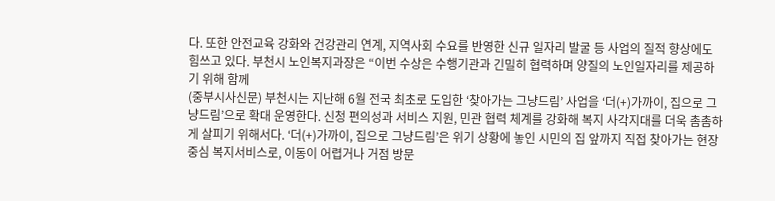다. 또한 안전교육 강화와 건강관리 연계, 지역사회 수요를 반영한 신규 일자리 발굴 등 사업의 질적 향상에도 힘쓰고 있다. 부천시 노인복지과장은 “이번 수상은 수행기관과 긴밀히 협력하며 양질의 노인일자리를 제공하기 위해 함께
(중부시사신문) 부천시는 지난해 6월 전국 최초로 도입한 ‘찾아가는 그냥드림’ 사업을 ‘더(+)가까이, 집으로 그냥드림’으로 확대 운영한다. 신청 편의성과 서비스 지원, 민관 협력 체계를 강화해 복지 사각지대를 더욱 촘촘하게 살피기 위해서다. ‘더(+)가까이, 집으로 그냥드림’은 위기 상황에 놓인 시민의 집 앞까지 직접 찾아가는 현장 중심 복지서비스로, 이동이 어렵거나 거점 방문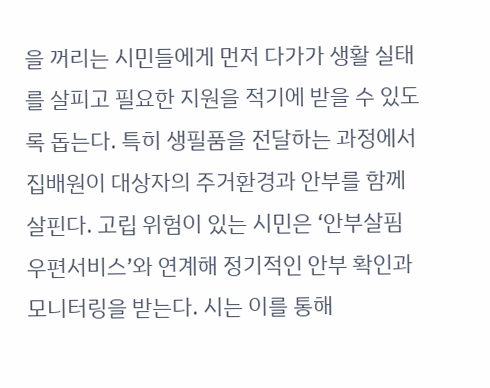을 꺼리는 시민들에게 먼저 다가가 생활 실태를 살피고 필요한 지원을 적기에 받을 수 있도록 돕는다. 특히 생필품을 전달하는 과정에서 집배원이 대상자의 주거환경과 안부를 함께 살핀다. 고립 위험이 있는 시민은 ‘안부살핌 우편서비스’와 연계해 정기적인 안부 확인과 모니터링을 받는다. 시는 이를 통해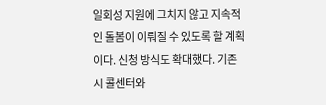일회성 지원에 그치지 않고 지속적인 돌봄이 이뤄질 수 있도록 할 계획이다. 신청 방식도 확대했다. 기존 시 콜센터와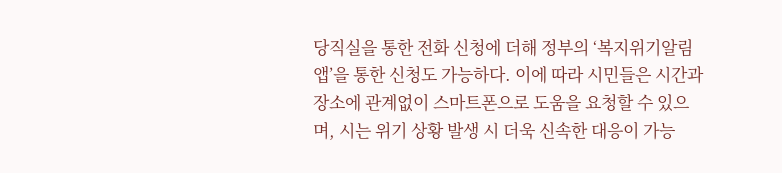당직실을 통한 전화 신청에 더해 정부의 ‘복지위기알림 앱’을 통한 신청도 가능하다. 이에 따라 시민들은 시간과 장소에 관계없이 스마트폰으로 도움을 요청할 수 있으며, 시는 위기 상황 발생 시 더욱 신속한 대응이 가능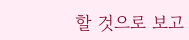할 것으로 보고